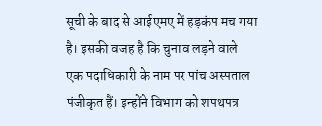सूची के बाद से आईएमए में हड़कंप मच गया है। इसकी वजह है कि चुनाव लड़ने वाले एक पदाधिकारी के नाम पर पांच अस्पताल पंजीकृत हैं। इन्होंने विभाग को शपथपत्र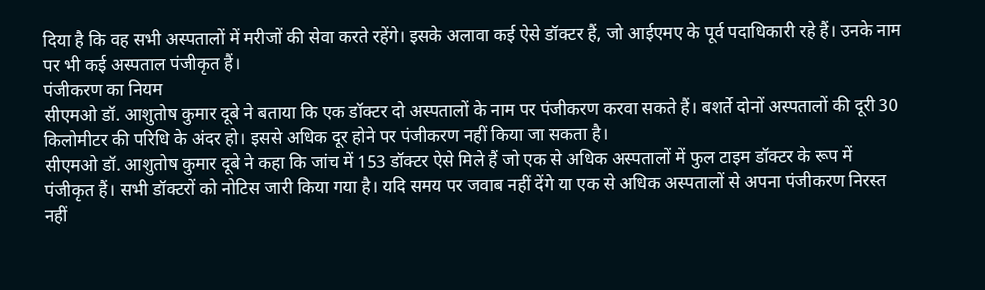दिया है कि वह सभी अस्पतालों में मरीजों की सेवा करते रहेंगे। इसके अलावा कई ऐसे डॉक्टर हैं, जो आईएमए के पूर्व पदाधिकारी रहे हैं। उनके नाम पर भी कई अस्पताल पंजीकृत हैं।
पंजीकरण का नियम
सीएमओ डॉ. आशुतोष कुमार दूबे ने बताया कि एक डॉक्टर दो अस्पतालों के नाम पर पंजीकरण करवा सकते हैं। बशर्ते दोनों अस्पतालों की दूरी 30 किलोमीटर की परिधि के अंदर हो। इससे अधिक दूर होने पर पंजीकरण नहीं किया जा सकता है।
सीएमओ डॉ. आशुतोष कुमार दूबे ने कहा कि जांच में 153 डॉक्टर ऐसे मिले हैं जो एक से अधिक अस्पतालों में फुल टाइम डॉक्टर के रूप में पंजीकृत हैं। सभी डॉक्टरों को नोटिस जारी किया गया है। यदि समय पर जवाब नहीं देंगे या एक से अधिक अस्पतालों से अपना पंजीकरण निरस्त नहीं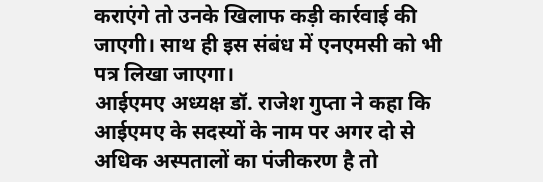कराएंगे तो उनके खिलाफ कड़ी कार्रवाई की जाएगी। साथ ही इस संबंध में एनएमसी को भी पत्र लिखा जाएगा।
आईएमए अध्यक्ष डॉ. राजेश गुप्ता ने कहा कि आईएमए के सदस्यों के नाम पर अगर दो से अधिक अस्पतालों का पंजीकरण है तो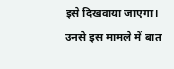इसे दिखवाया जाएगा। उनसे इस मामले में बात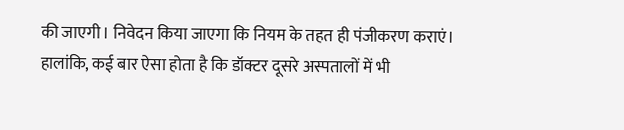की जाएगी। निवेदन किया जाएगा कि नियम के तहत ही पंजीकरण कराएं। हालांकि, कई बार ऐसा होता है कि डॉक्टर दूसरे अस्पतालों में भी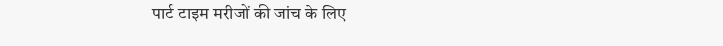पार्ट टाइम मरीजों की जांच के लिए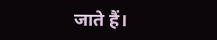जाते हैं।